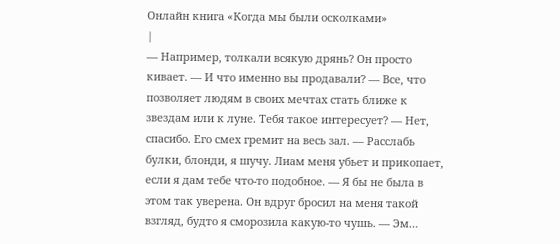Онлайн книга «Когда мы были осколками»
|
— Например, толкали всякую дрянь? Он просто кивает. — И что именно вы продавали? — Все, что позволяет людям в своих мечтах стать ближе к звездам или к луне. Тебя такое интересует? — Нет, спасибо. Его смех гремит на весь зал. — Расслабь булки, блонди, я шучу. Лиам меня убьет и прикопает, если я дам тебе что-то подобное. — Я бы не была в этом так уверена. Он вдруг бросил на меня такой взгляд, будто я сморозила какую-то чушь. — Эм…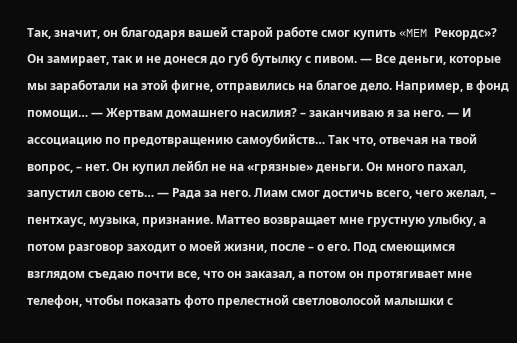Так, значит, он благодаря вашей старой работе смог купить «MEM Рекордс»? Он замирает, так и не донеся до губ бутылку с пивом. — Все деньги, которые мы заработали на этой фигне, отправились на благое дело. Например, в фонд помощи… — Жертвам домашнего насилия? – заканчиваю я за него. — И ассоциацию по предотвращению самоубийств… Так что, отвечая на твой вопрос, – нет. Он купил лейбл не на «грязные» деньги. Он много пахал, запустил свою сеть… — Рада за него. Лиам смог достичь всего, чего желал, – пентхаус, музыка, признание. Маттео возвращает мне грустную улыбку, а потом разговор заходит о моей жизни, после – о его. Под смеющимся взглядом съедаю почти все, что он заказал, а потом он протягивает мне телефон, чтобы показать фото прелестной светловолосой малышки с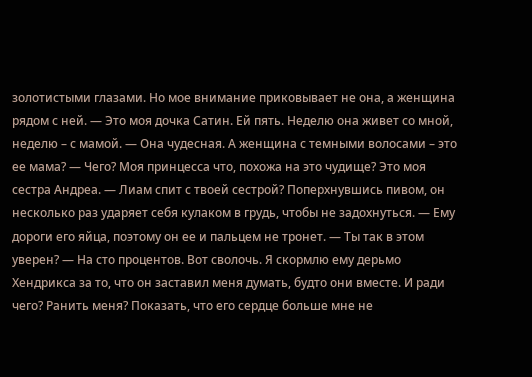золотистыми глазами. Но мое внимание приковывает не она, а женщина рядом с ней. — Это моя дочка Сатин. Ей пять. Неделю она живет со мной, неделю – с мамой. — Она чудесная. А женщина с темными волосами – это ее мама? — Чего? Моя принцесса что, похожа на это чудище? Это моя сестра Андреа. — Лиам спит с твоей сестрой? Поперхнувшись пивом, он несколько раз ударяет себя кулаком в грудь, чтобы не задохнуться. — Ему дороги его яйца, поэтому он ее и пальцем не тронет. — Ты так в этом уверен? — На сто процентов. Вот сволочь. Я скормлю ему дерьмо Хендрикса за то, что он заставил меня думать, будто они вместе. И ради чего? Ранить меня? Показать, что его сердце больше мне не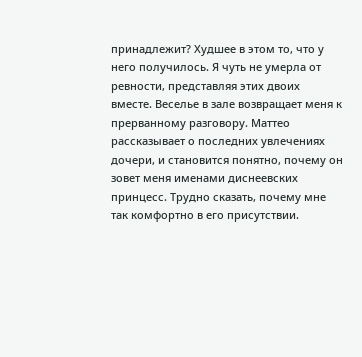принадлежит? Худшее в этом то, что у него получилось. Я чуть не умерла от ревности, представляя этих двоих вместе. Веселье в зале возвращает меня к прерванному разговору. Маттео рассказывает о последних увлечениях дочери, и становится понятно, почему он зовет меня именами диснеевских принцесс. Трудно сказать, почему мне так комфортно в его присутствии.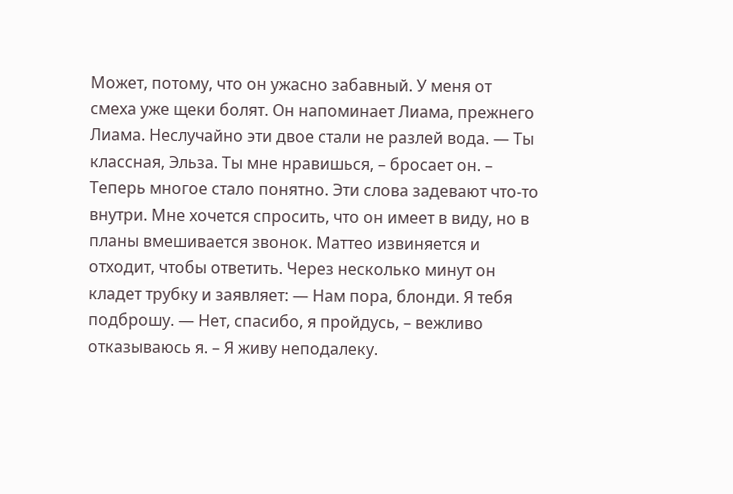Может, потому, что он ужасно забавный. У меня от смеха уже щеки болят. Он напоминает Лиама, прежнего Лиама. Неслучайно эти двое стали не разлей вода. — Ты классная, Эльза. Ты мне нравишься, – бросает он. – Теперь многое стало понятно. Эти слова задевают что-то внутри. Мне хочется спросить, что он имеет в виду, но в планы вмешивается звонок. Маттео извиняется и отходит, чтобы ответить. Через несколько минут он кладет трубку и заявляет: — Нам пора, блонди. Я тебя подброшу. — Нет, спасибо, я пройдусь, – вежливо отказываюсь я. – Я живу неподалеку.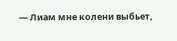— Лиам мне колени выбьет,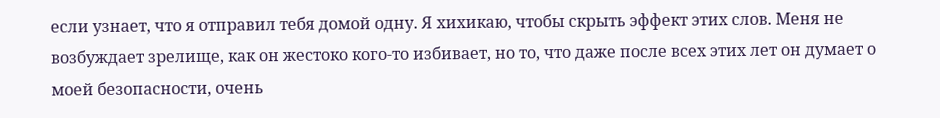если узнает, что я отправил тебя домой одну. Я хихикаю, чтобы скрыть эффект этих слов. Меня не возбуждает зрелище, как он жестоко кого-то избивает, но то, что даже после всех этих лет он думает о моей безопасности, очень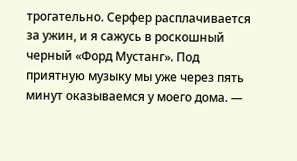трогательно. Серфер расплачивается за ужин, и я сажусь в роскошный черный «Форд Мустанг». Под приятную музыку мы уже через пять минут оказываемся у моего дома. —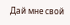Дай мне свой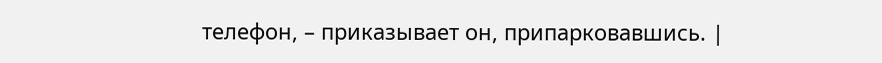телефон, – приказывает он, припарковавшись. |